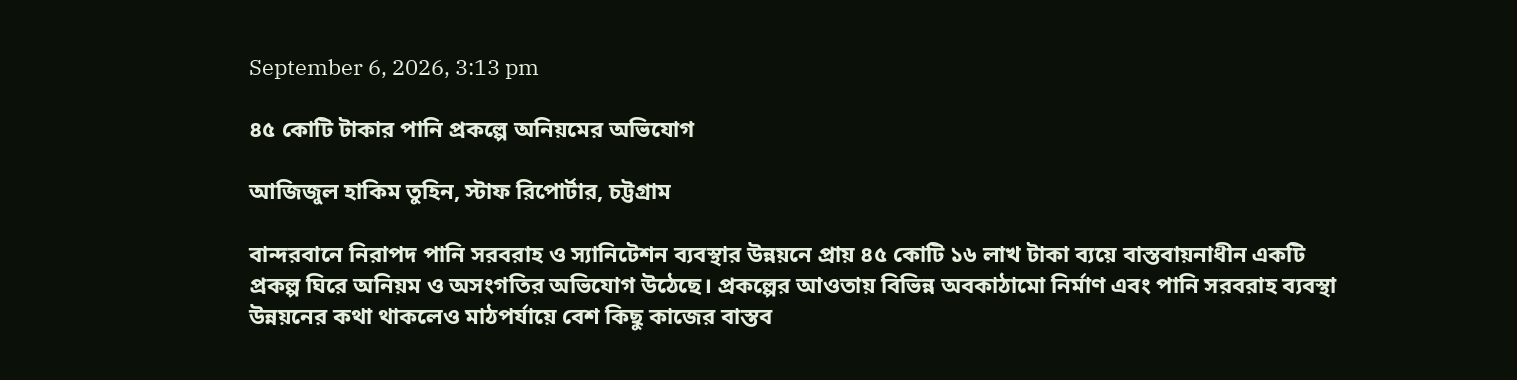September 6, 2026, 3:13 pm

৪৫ কোটি টাকার পানি প্রকল্পে অনিয়মের অভিযোগ

আজিজুল হাকিম তুহিন, স্টাফ রিপোর্টার, চট্টগ্রাম

বান্দরবানে নিরাপদ পানি সরবরাহ ও স্যানিটেশন ব্যবস্থার উন্নয়নে প্রায় ৪৫ কোটি ১৬ লাখ টাকা ব্যয়ে বাস্তবায়নাধীন একটি প্রকল্প ঘিরে অনিয়ম ও অসংগতির অভিযোগ উঠেছে। প্রকল্পের আওতায় বিভিন্ন অবকাঠামো নির্মাণ এবং পানি সরবরাহ ব্যবস্থা উন্নয়নের কথা থাকলেও মাঠপর্যায়ে বেশ কিছু কাজের বাস্তব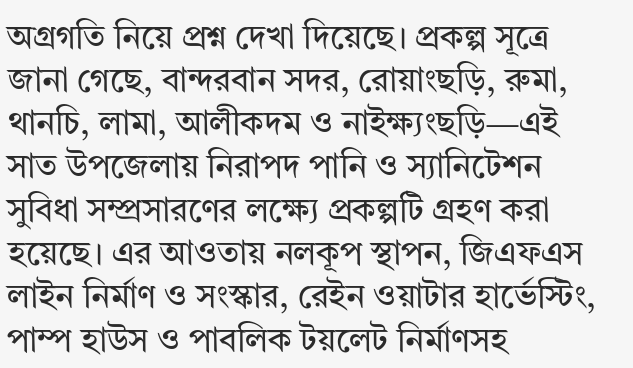অগ্রগতি নিয়ে প্রশ্ন দেখা দিয়েছে। প্রকল্প সূত্রে জানা গেছে, বান্দরবান সদর, রোয়াংছড়ি, রুমা, থানচি, লামা, আলীকদম ও নাইক্ষ্যংছড়ি—এই সাত উপজেলায় নিরাপদ পানি ও স্যানিটেশন সুবিধা সম্প্রসারণের লক্ষ্যে প্রকল্পটি গ্রহণ করা হয়েছে। এর আওতায় নলকূপ স্থাপন, জিএফএস লাইন নির্মাণ ও সংস্কার, রেইন ওয়াটার হার্ভেস্টিং, পাম্প হাউস ও পাবলিক টয়লেট নির্মাণসহ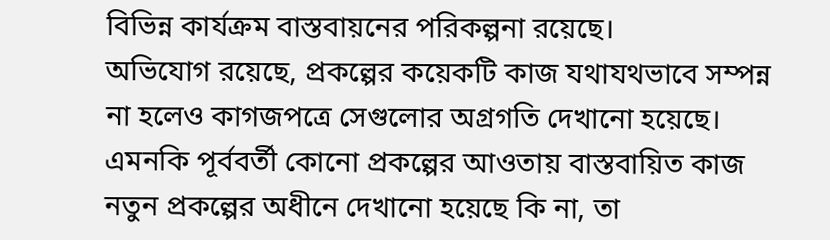বিভিন্ন কার্যক্রম বাস্তবায়নের পরিকল্পনা রয়েছে।
অভিযোগ রয়েছে, প্রকল্পের কয়েকটি কাজ যথাযথভাবে সম্পন্ন না হলেও কাগজপত্রে সেগুলোর অগ্রগতি দেখানো হয়েছে। এমনকি পূর্ববর্তী কোনো প্রকল্পের আওতায় বাস্তবায়িত কাজ নতুন প্রকল্পের অধীনে দেখানো হয়েছে কি না, তা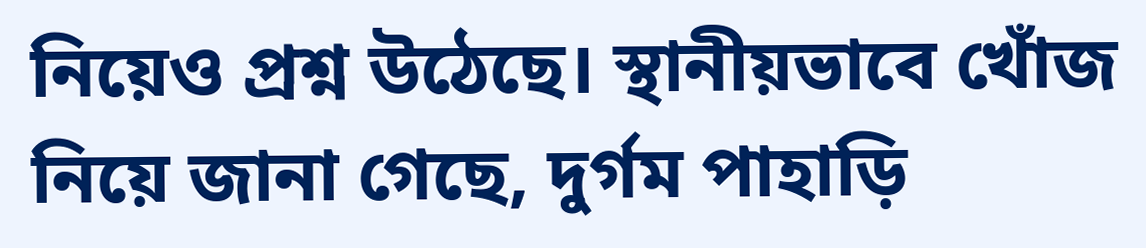নিয়েও প্রশ্ন উঠেছে। স্থানীয়ভাবে খোঁজ নিয়ে জানা গেছে, দুর্গম পাহাড়ি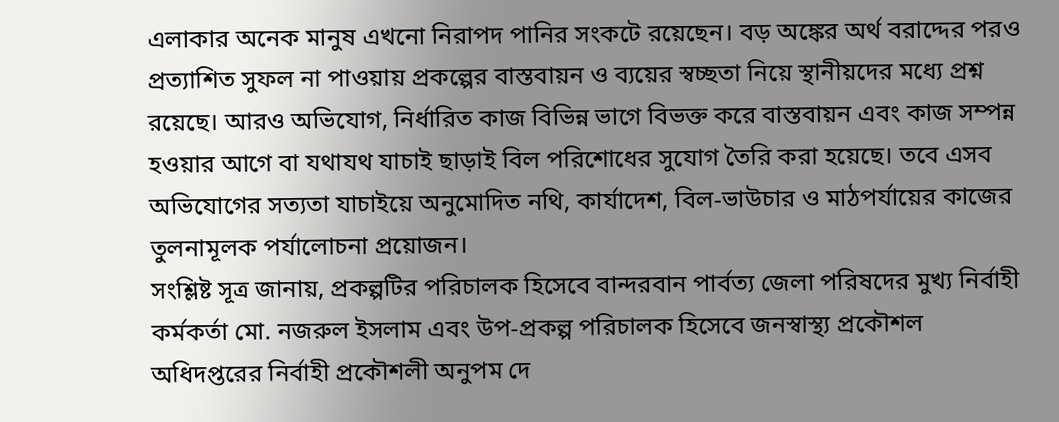এলাকার অনেক মানুষ এখনো নিরাপদ পানির সংকটে রয়েছেন। বড় অঙ্কের অর্থ বরাদ্দের পরও প্রত্যাশিত সুফল না পাওয়ায় প্রকল্পের বাস্তবায়ন ও ব্যয়ের স্বচ্ছতা নিয়ে স্থানীয়দের মধ্যে প্রশ্ন রয়েছে। আরও অভিযোগ, নির্ধারিত কাজ বিভিন্ন ভাগে বিভক্ত করে বাস্তবায়ন এবং কাজ সম্পন্ন হওয়ার আগে বা যথাযথ যাচাই ছাড়াই বিল পরিশোধের সুযোগ তৈরি করা হয়েছে। তবে এসব অভিযোগের সত্যতা যাচাইয়ে অনুমোদিত নথি, কার্যাদেশ, বিল-ভাউচার ও মাঠপর্যায়ের কাজের তুলনামূলক পর্যালোচনা প্রয়োজন।
সংশ্লিষ্ট সূত্র জানায়, প্রকল্পটির পরিচালক হিসেবে বান্দরবান পার্বত্য জেলা পরিষদের মুখ্য নির্বাহী কর্মকর্তা মো. নজরুল ইসলাম এবং উপ-প্রকল্প পরিচালক হিসেবে জনস্বাস্থ্য প্রকৌশল অধিদপ্তরের নির্বাহী প্রকৌশলী অনুপম দে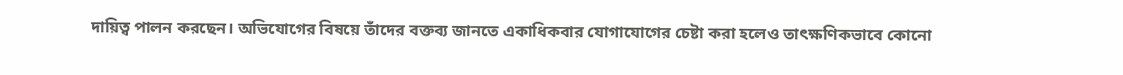দায়িত্ব পালন করছেন। অভিযোগের বিষয়ে তাঁদের বক্তব্য জানতে একাধিকবার যোগাযোগের চেষ্টা করা হলেও তাৎক্ষণিকভাবে কোনো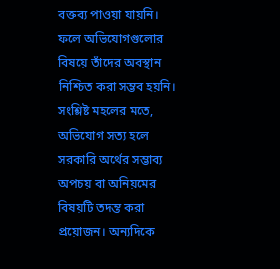বক্তব্য পাওয়া যায়নি। ফলে অভিযোগগুলোর বিষয়ে তাঁদের অবস্থান নিশ্চিত করা সম্ভব হয়নি। সংশ্লিষ্ট মহলের মতে, অভিযোগ সত্য হলে সরকারি অর্থের সম্ভাব্য অপচয় বা অনিয়মের বিষয়টি তদন্ত করা প্রয়োজন। অন্যদিকে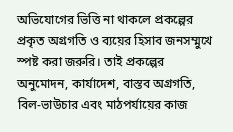অভিযোগের ভিত্তি না থাকলে প্রকল্পের প্রকৃত অগ্রগতি ও ব্যয়ের হিসাব জনসম্মুখে স্পষ্ট করা জরুরি। তাই প্রকল্পের অনুমোদন, কার্যাদেশ, বাস্তব অগ্রগতি, বিল-ভাউচার এবং মাঠপর্যায়ের কাজ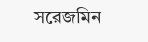সরেজমিন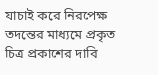যাচাই করে নিরপেক্ষ তদন্তের মাধ্যমে প্রকৃত চিত্র প্রকাশের দাবি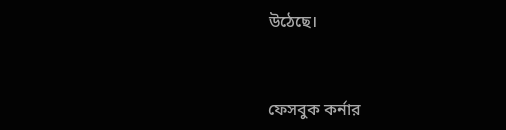উঠেছে।



ফেসবুক কর্নার